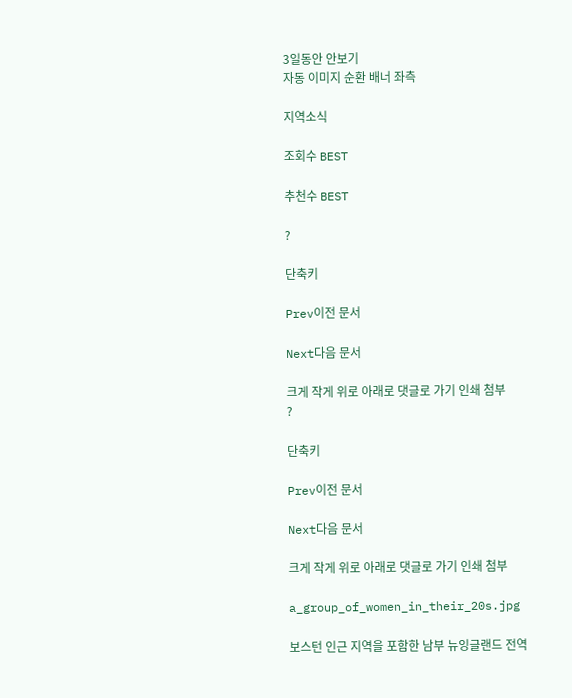3일동안 안보기
자동 이미지 순환 배너 좌측

지역소식

조회수 BEST

추천수 BEST

?

단축키

Prev이전 문서

Next다음 문서

크게 작게 위로 아래로 댓글로 가기 인쇄 첨부
?

단축키

Prev이전 문서

Next다음 문서

크게 작게 위로 아래로 댓글로 가기 인쇄 첨부

a_group_of_women_in_their_20s.jpg

보스턴 인근 지역을 포함한 남부 뉴잉글랜드 전역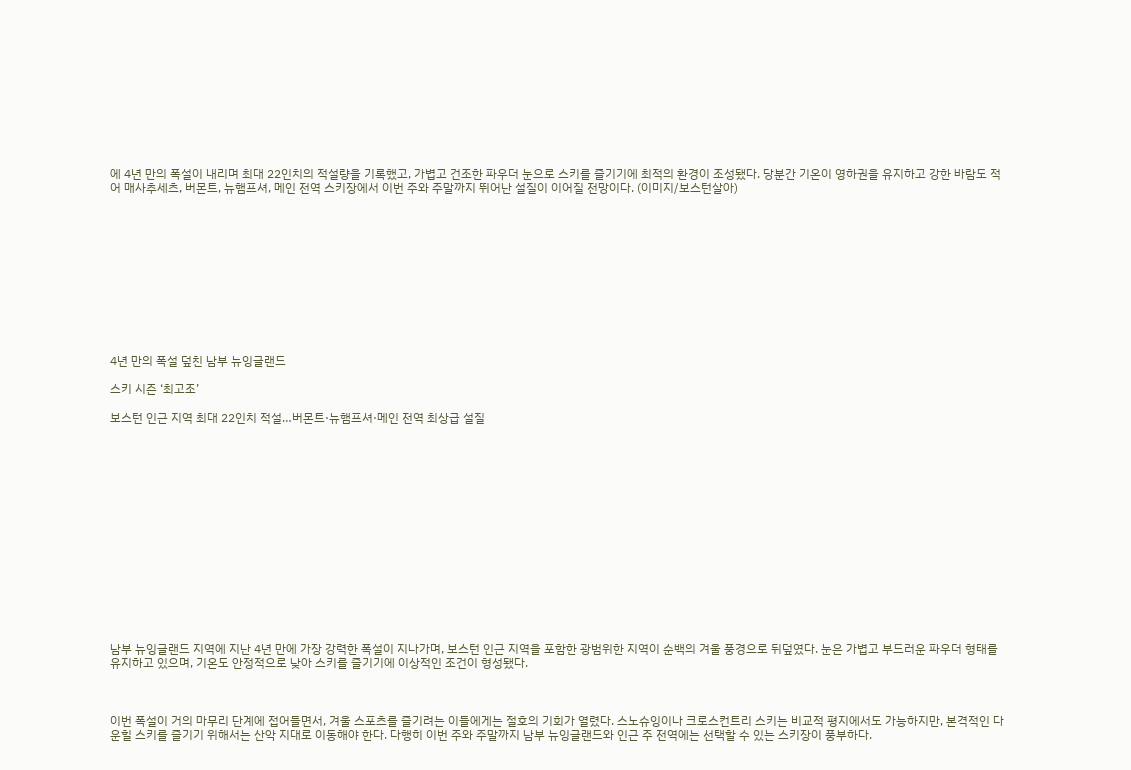에 4년 만의 폭설이 내리며 최대 22인치의 적설량을 기록했고, 가볍고 건조한 파우더 눈으로 스키를 즐기기에 최적의 환경이 조성됐다. 당분간 기온이 영하권을 유지하고 강한 바람도 적어 매사추세츠, 버몬트, 뉴햄프셔, 메인 전역 스키장에서 이번 주와 주말까지 뛰어난 설질이 이어질 전망이다. (이미지/보스턴살아)











4년 만의 폭설 덮친 남부 뉴잉글랜드

스키 시즌 ‘최고조’

보스턴 인근 지역 최대 22인치 적설…버몬트·뉴햄프셔·메인 전역 최상급 설질















남부 뉴잉글랜드 지역에 지난 4년 만에 가장 강력한 폭설이 지나가며, 보스턴 인근 지역을 포함한 광범위한 지역이 순백의 겨울 풍경으로 뒤덮였다. 눈은 가볍고 부드러운 파우더 형태를 유지하고 있으며, 기온도 안정적으로 낮아 스키를 즐기기에 이상적인 조건이 형성됐다.



이번 폭설이 거의 마무리 단계에 접어들면서, 겨울 스포츠를 즐기려는 이들에게는 절호의 기회가 열렸다. 스노슈잉이나 크로스컨트리 스키는 비교적 평지에서도 가능하지만, 본격적인 다운힐 스키를 즐기기 위해서는 산악 지대로 이동해야 한다. 다행히 이번 주와 주말까지 남부 뉴잉글랜드와 인근 주 전역에는 선택할 수 있는 스키장이 풍부하다.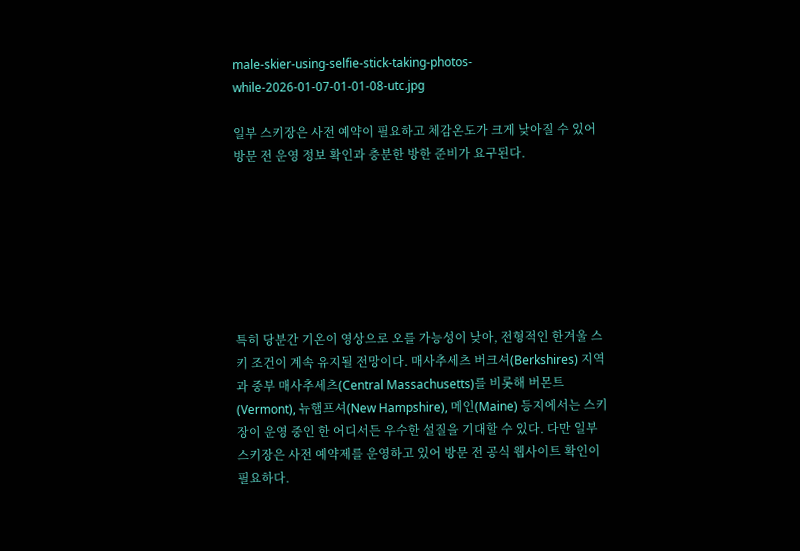male-skier-using-selfie-stick-taking-photos-while-2026-01-07-01-01-08-utc.jpg

일부 스키장은 사전 예약이 필요하고 체감온도가 크게 낮아질 수 있어 방문 전 운영 정보 확인과 충분한 방한 준비가 요구된다.







특히 당분간 기온이 영상으로 오를 가능성이 낮아, 전형적인 한겨울 스키 조건이 계속 유지될 전망이다. 매사추세츠 버크셔(Berkshires) 지역과 중부 매사추세츠(Central Massachusetts)를 비롯해 버몬트(Vermont), 뉴햄프셔(New Hampshire), 메인(Maine) 등지에서는 스키장이 운영 중인 한 어디서든 우수한 설질을 기대할 수 있다. 다만 일부 스키장은 사전 예약제를 운영하고 있어 방문 전 공식 웹사이트 확인이 필요하다.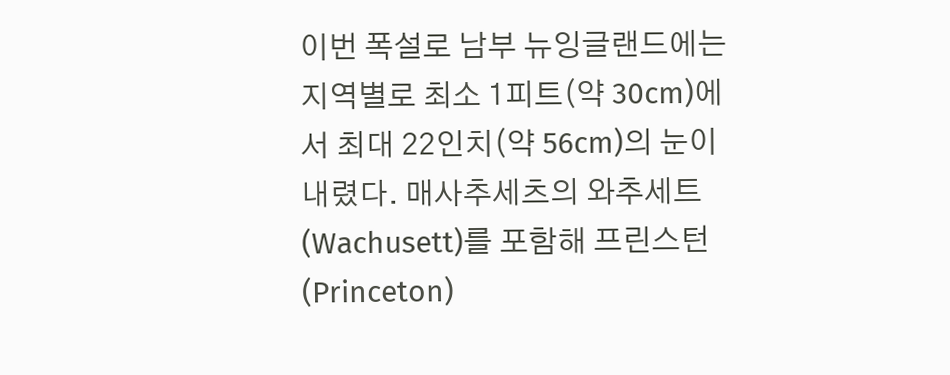이번 폭설로 남부 뉴잉글랜드에는 지역별로 최소 1피트(약 30cm)에서 최대 22인치(약 56cm)의 눈이 내렸다. 매사추세츠의 와추세트(Wachusett)를 포함해 프린스턴(Princeton)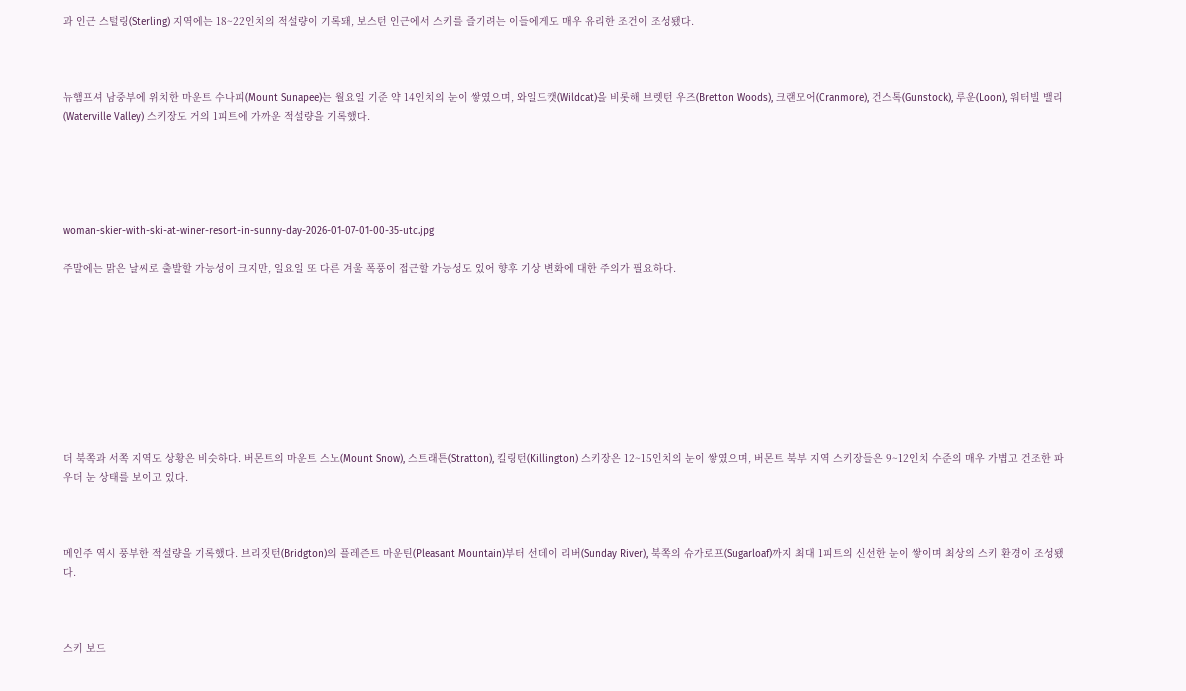과 인근 스털링(Sterling) 지역에는 18~22인치의 적설량이 기록돼, 보스턴 인근에서 스키를 즐기려는 이들에게도 매우 유리한 조건이 조성됐다.



뉴햄프셔 남중부에 위치한 마운트 수나피(Mount Sunapee)는 월요일 기준 약 14인치의 눈이 쌓였으며, 와일드캣(Wildcat)을 비롯해 브렛턴 우즈(Bretton Woods), 크랜모어(Cranmore), 건스톡(Gunstock), 루운(Loon), 워터빌 밸리(Waterville Valley) 스키장도 거의 1피트에 가까운 적설량을 기록했다.





woman-skier-with-ski-at-winer-resort-in-sunny-day-2026-01-07-01-00-35-utc.jpg

주말에는 맑은 날씨로 출발할 가능성이 크지만, 일요일 또 다른 겨울 폭풍이 접근할 가능성도 있어 향후 기상 변화에 대한 주의가 필요하다.









더 북쪽과 서쪽 지역도 상황은 비슷하다. 버몬트의 마운트 스노(Mount Snow), 스트래튼(Stratton), 킬링턴(Killington) 스키장은 12~15인치의 눈이 쌓였으며, 버몬트 북부 지역 스키장들은 9~12인치 수준의 매우 가볍고 건조한 파우더 눈 상태를 보이고 있다.



메인주 역시 풍부한 적설량을 기록했다. 브리짓턴(Bridgton)의 플레즌트 마운틴(Pleasant Mountain)부터 선데이 리버(Sunday River), 북쪽의 슈가로프(Sugarloaf)까지 최대 1피트의 신선한 눈이 쌓이며 최상의 스키 환경이 조성됐다.



스키 보드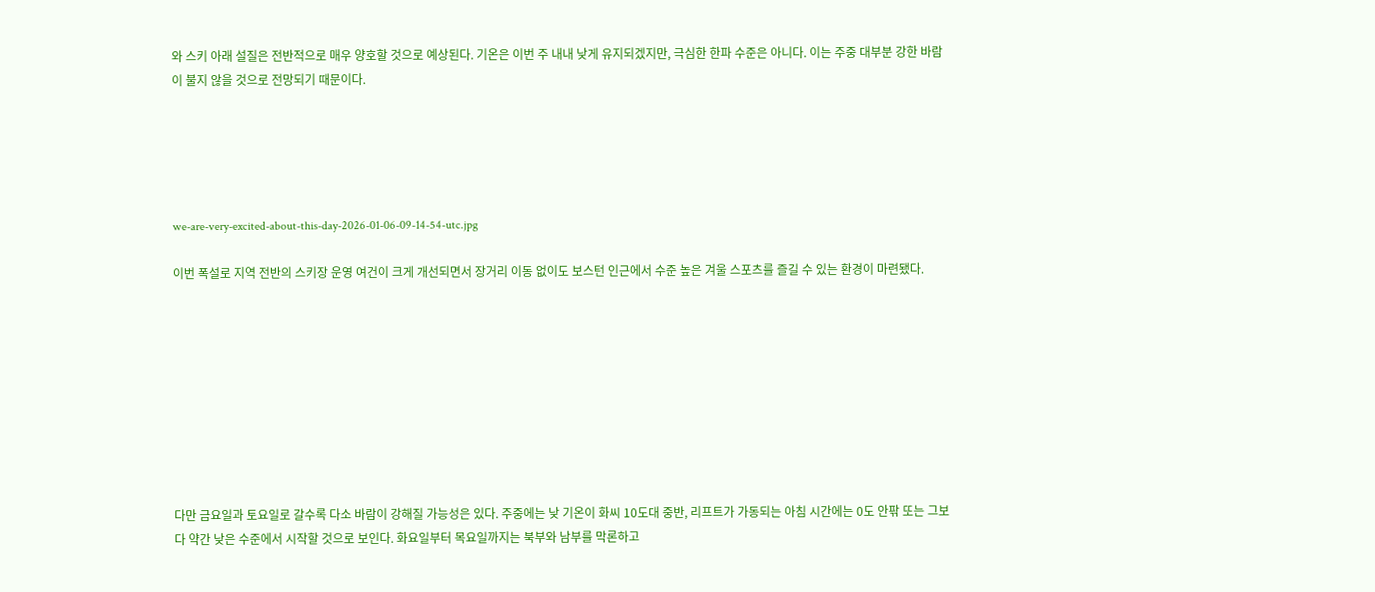와 스키 아래 설질은 전반적으로 매우 양호할 것으로 예상된다. 기온은 이번 주 내내 낮게 유지되겠지만, 극심한 한파 수준은 아니다. 이는 주중 대부분 강한 바람이 불지 않을 것으로 전망되기 때문이다.





we-are-very-excited-about-this-day-2026-01-06-09-14-54-utc.jpg

이번 폭설로 지역 전반의 스키장 운영 여건이 크게 개선되면서 장거리 이동 없이도 보스턴 인근에서 수준 높은 겨울 스포츠를 즐길 수 있는 환경이 마련됐다.









다만 금요일과 토요일로 갈수록 다소 바람이 강해질 가능성은 있다. 주중에는 낮 기온이 화씨 10도대 중반, 리프트가 가동되는 아침 시간에는 0도 안팎 또는 그보다 약간 낮은 수준에서 시작할 것으로 보인다. 화요일부터 목요일까지는 북부와 남부를 막론하고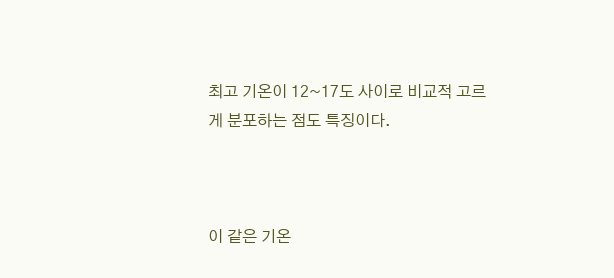최고 기온이 12~17도 사이로 비교적 고르게 분포하는 점도 특징이다.



이 같은 기온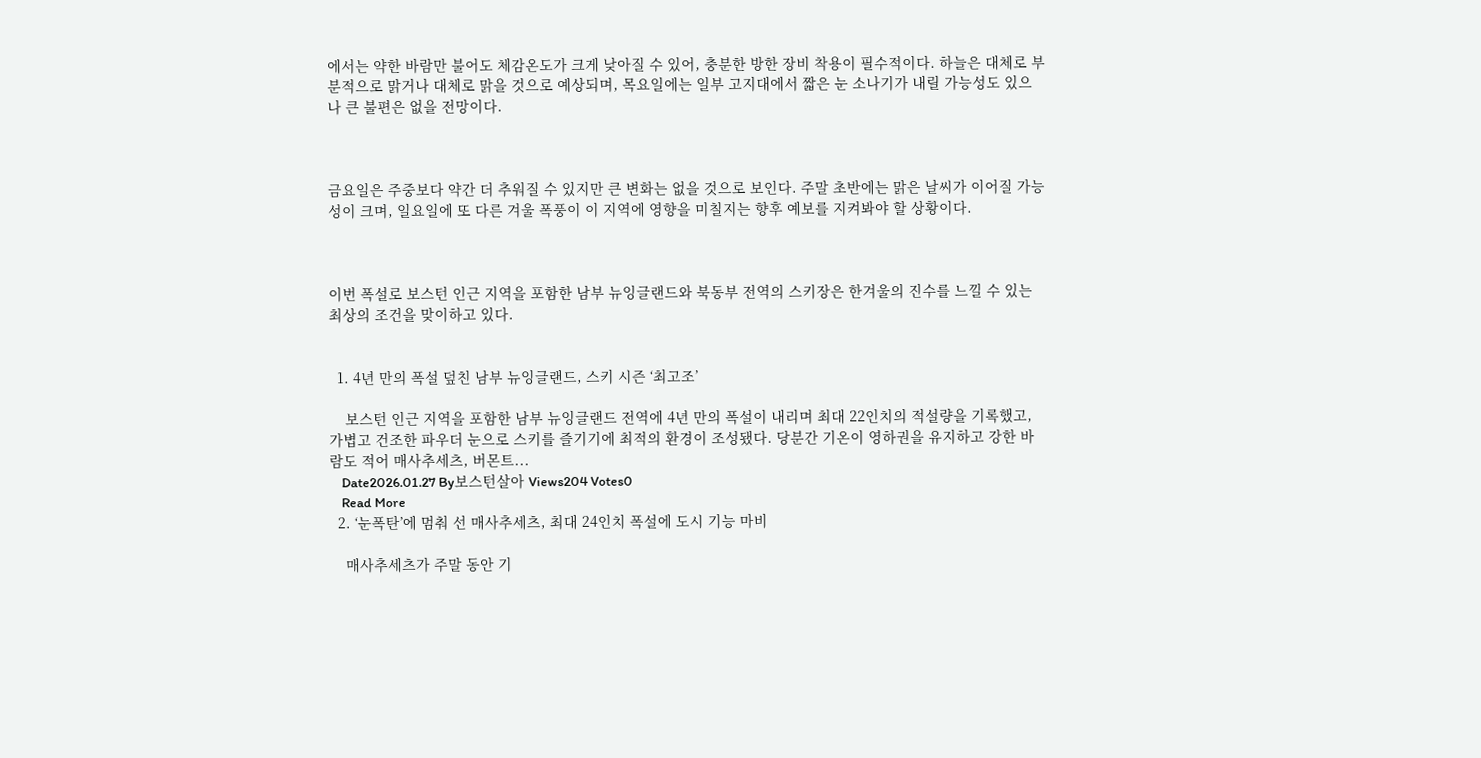에서는 약한 바람만 불어도 체감온도가 크게 낮아질 수 있어, 충분한 방한 장비 착용이 필수적이다. 하늘은 대체로 부분적으로 맑거나 대체로 맑을 것으로 예상되며, 목요일에는 일부 고지대에서 짧은 눈 소나기가 내릴 가능성도 있으나 큰 불편은 없을 전망이다.



금요일은 주중보다 약간 더 추워질 수 있지만 큰 변화는 없을 것으로 보인다. 주말 초반에는 맑은 날씨가 이어질 가능성이 크며, 일요일에 또 다른 겨울 폭풍이 이 지역에 영향을 미칠지는 향후 예보를 지켜봐야 할 상황이다.



이번 폭설로 보스턴 인근 지역을 포함한 남부 뉴잉글랜드와 북동부 전역의 스키장은 한겨울의 진수를 느낄 수 있는 최상의 조건을 맞이하고 있다.


  1. 4년 만의 폭설 덮친 남부 뉴잉글랜드, 스키 시즌 ‘최고조’

    보스턴 인근 지역을 포함한 남부 뉴잉글랜드 전역에 4년 만의 폭설이 내리며 최대 22인치의 적설량을 기록했고, 가볍고 건조한 파우더 눈으로 스키를 즐기기에 최적의 환경이 조성됐다. 당분간 기온이 영하권을 유지하고 강한 바람도 적어 매사추세츠, 버몬트...
    Date2026.01.27 By보스턴살아 Views204 Votes0
    Read More
  2. ‘눈폭탄’에 멈춰 선 매사추세츠, 최대 24인치 폭설에 도시 기능 마비

    매사추세츠가 주말 동안 기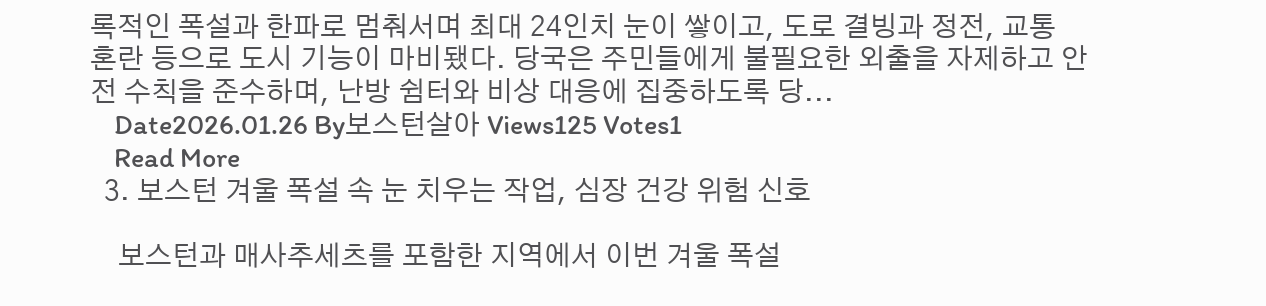록적인 폭설과 한파로 멈춰서며 최대 24인치 눈이 쌓이고, 도로 결빙과 정전, 교통 혼란 등으로 도시 기능이 마비됐다. 당국은 주민들에게 불필요한 외출을 자제하고 안전 수칙을 준수하며, 난방 쉼터와 비상 대응에 집중하도록 당...
    Date2026.01.26 By보스턴살아 Views125 Votes1
    Read More
  3. 보스턴 겨울 폭설 속 눈 치우는 작업, 심장 건강 위험 신호

    보스턴과 매사추세츠를 포함한 지역에서 이번 겨울 폭설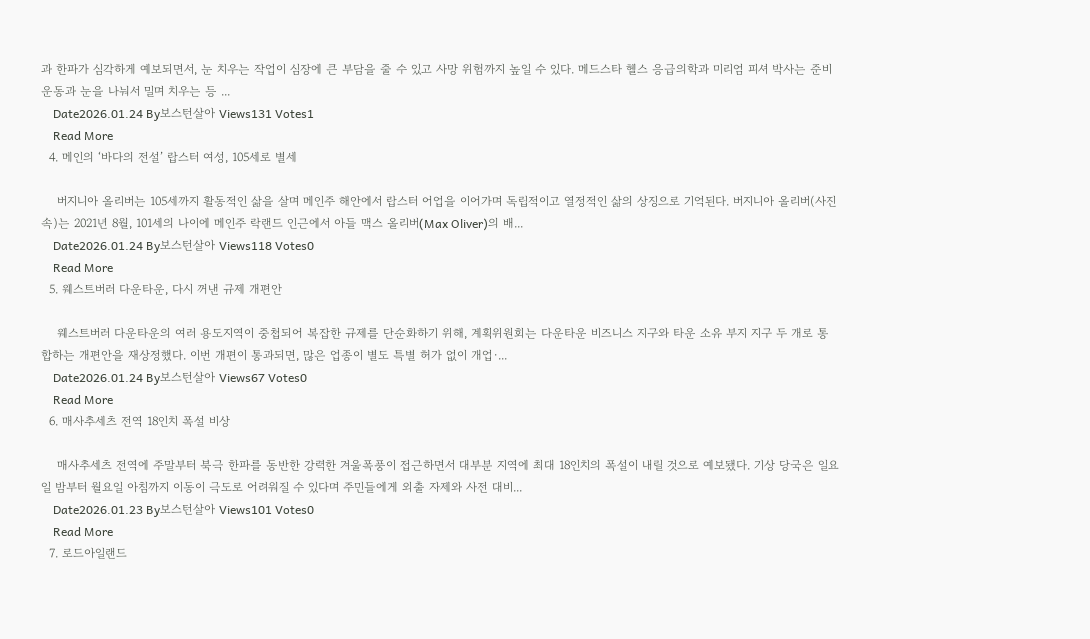과 한파가 심각하게 예보되면서, 눈 치우는 작업이 심장에 큰 부담을 줄 수 있고 사망 위험까지 높일 수 있다. 메드스타 헬스 응급의학과 미리엄 피셔 박사는 준비 운동과 눈을 나눠서 밀며 치우는 등 ...
    Date2026.01.24 By보스턴살아 Views131 Votes1
    Read More
  4. 메인의 ‘바다의 전설’ 랍스터 여성, 105세로 별세

    버지니아 올리버는 105세까지 활동적인 삶을 살며 메인주 해안에서 랍스터 어업을 이어가며 독립적이고 열정적인 삶의 상징으로 기억된다. 버지니아 올리버(사진 속)는 2021년 8월, 101세의 나이에 메인주 락랜드 인근에서 아들 맥스 올리버(Max Oliver)의 배...
    Date2026.01.24 By보스턴살아 Views118 Votes0
    Read More
  5. 웨스트버러 다운타운, 다시 꺼낸 규제 개편안

    웨스트버러 다운타운의 여러 용도지역이 중첩되어 복잡한 규제를 단순화하기 위해, 계획위원회는 다운타운 비즈니스 지구와 타운 소유 부지 지구 두 개로 통합하는 개편안을 재상정했다. 이번 개편이 통과되면, 많은 업종이 별도 특별 허가 없이 개업·...
    Date2026.01.24 By보스턴살아 Views67 Votes0
    Read More
  6. 매사추세츠 전역 18인치 폭설 비상

    매사추세츠 전역에 주말부터 북극 한파를 동반한 강력한 겨울폭풍이 접근하면서 대부분 지역에 최대 18인치의 폭설이 내릴 것으로 예보됐다. 기상 당국은 일요일 밤부터 월요일 아침까지 이동이 극도로 어려워질 수 있다며 주민들에게 외출 자제와 사전 대비...
    Date2026.01.23 By보스턴살아 Views101 Votes0
    Read More
  7. 로드아일랜드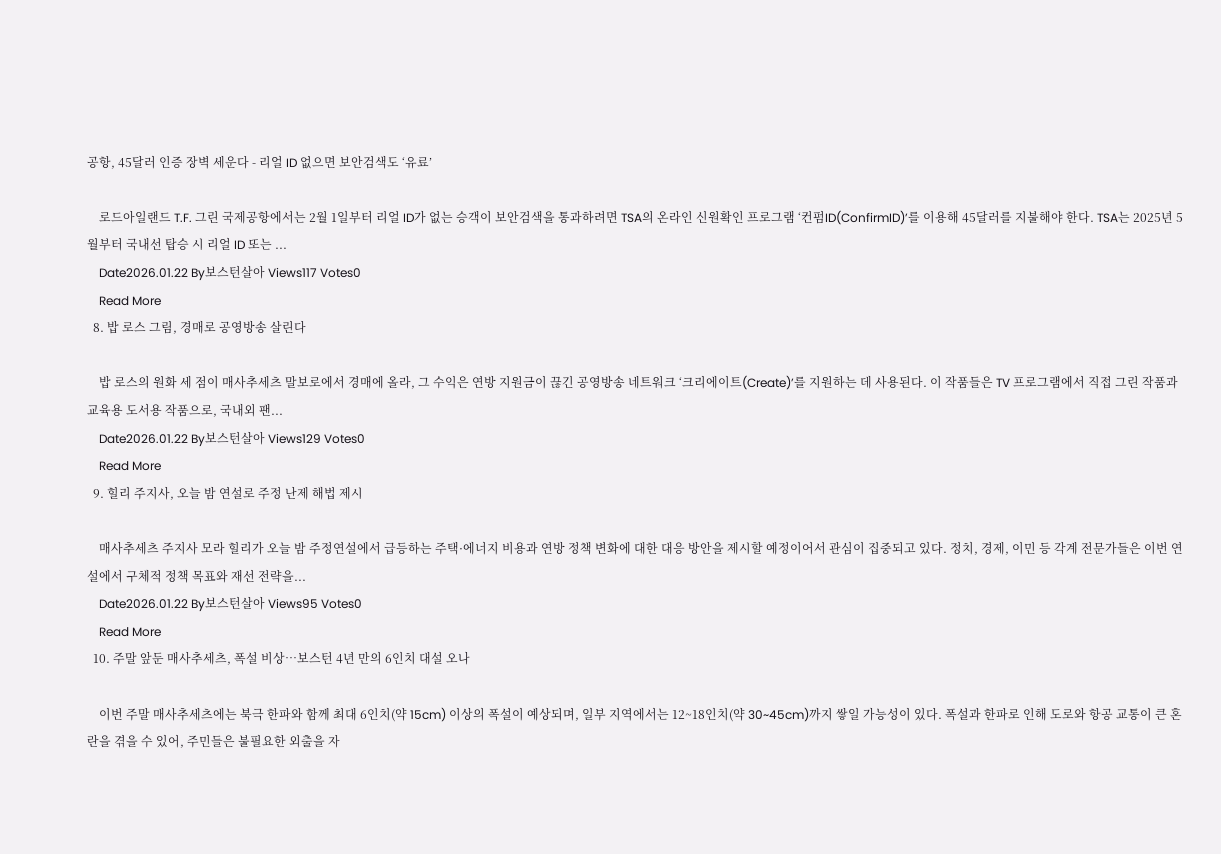공항, 45달러 인증 장벽 세운다 - 리얼 ID 없으면 보안검색도 ‘유료’

    로드아일랜드 T.F. 그린 국제공항에서는 2월 1일부터 리얼 ID가 없는 승객이 보안검색을 통과하려면 TSA의 온라인 신원확인 프로그램 ‘컨펌ID(ConfirmID)’를 이용해 45달러를 지불해야 한다. TSA는 2025년 5월부터 국내선 탑승 시 리얼 ID 또는 ...
    Date2026.01.22 By보스턴살아 Views117 Votes0
    Read More
  8. 밥 로스 그림, 경매로 공영방송 살린다

    밥 로스의 원화 세 점이 매사추세츠 말보로에서 경매에 올라, 그 수익은 연방 지원금이 끊긴 공영방송 네트워크 ‘크리에이트(Create)’를 지원하는 데 사용된다. 이 작품들은 TV 프로그램에서 직접 그린 작품과 교육용 도서용 작품으로, 국내외 팬...
    Date2026.01.22 By보스턴살아 Views129 Votes0
    Read More
  9. 힐리 주지사, 오늘 밤 연설로 주정 난제 해법 제시

    매사추세츠 주지사 모라 힐리가 오늘 밤 주정연설에서 급등하는 주택·에너지 비용과 연방 정책 변화에 대한 대응 방안을 제시할 예정이어서 관심이 집중되고 있다. 정치, 경제, 이민 등 각계 전문가들은 이번 연설에서 구체적 정책 목표와 재선 전략을...
    Date2026.01.22 By보스턴살아 Views95 Votes0
    Read More
  10. 주말 앞둔 매사추세츠, 폭설 비상…보스턴 4년 만의 6인치 대설 오나

    이번 주말 매사추세츠에는 북극 한파와 함께 최대 6인치(약 15cm) 이상의 폭설이 예상되며, 일부 지역에서는 12~18인치(약 30~45cm)까지 쌓일 가능성이 있다. 폭설과 한파로 인해 도로와 항공 교통이 큰 혼란을 겪을 수 있어, 주민들은 불필요한 외출을 자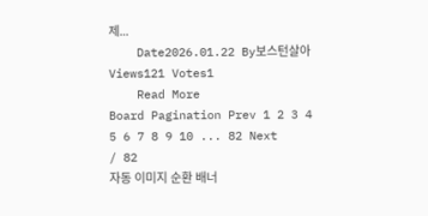제...
    Date2026.01.22 By보스턴살아 Views121 Votes1
    Read More
Board Pagination Prev 1 2 3 4 5 6 7 8 9 10 ... 82 Next
/ 82
자동 이미지 순환 배너